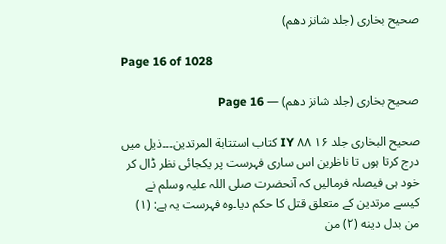صحیح بخاری (جلد شانز دھم)

Page 16 of 1028

صحیح بخاری (جلد شانز دھم) — Page 16

صحيح البخاری جلد ۱۶ IY ۸۸ کتاب استتابة المرتدين۔۔۔ذیل میں درج کرتا ہوں تا ناظرین اس ساری فہرست پر یکجائی نظر ڈال کر خود ہی فیصلہ فرمالیں کہ آنحضرت صلی اللہ علیہ وسلم نے کیسے مرتدین کے متعلق قتل کا حکم دیا۔وہ فہرست یہ ہے: (۱) من بدل دینه (۲) من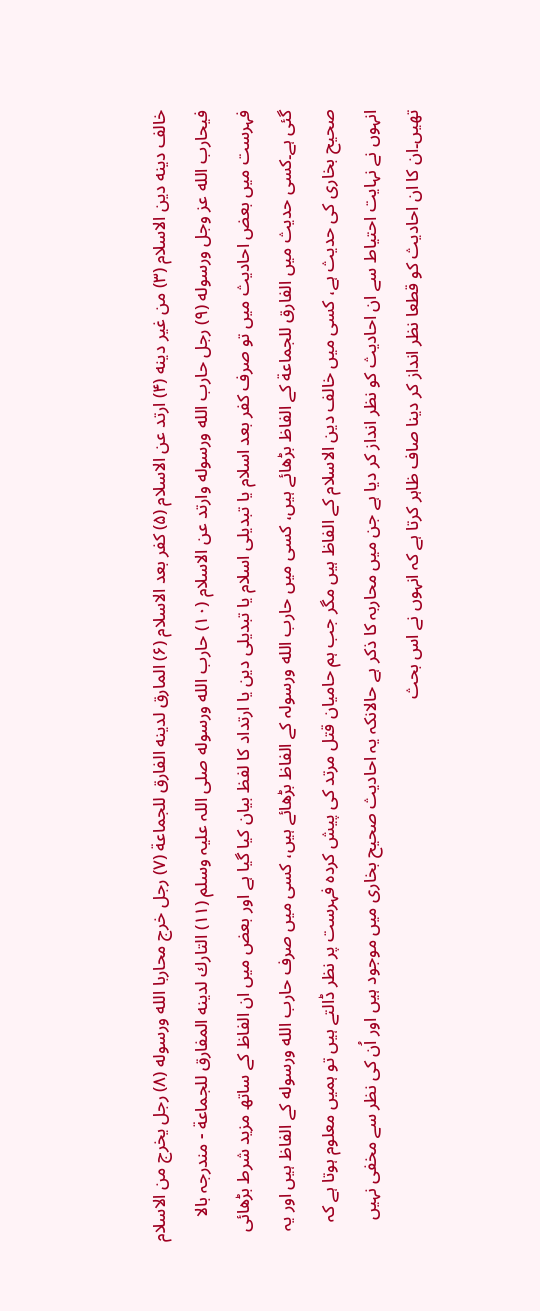خالف دينه دين الاسلام (۳) من غير دينه (۴) ارتد عن الاسلام (۵) كفر بعد الاسلام (۶) المارق لدينه الفارق للجماعة (۷) رجل خرج محاربا الله ورسوله (۸) رجل يخرج من الاسلام فيحارب الله عز وجل ورسوله (۹) رجل حارب الله ورسوله وارتد عن الاسلام (۱۰) حارب الله ورسوله صلی اللہ علیہ وسلم (۱۱) التارك لدينه المفارق للجماعة - مندرجہ بالا فہرست میں بعض احادیث میں تو صرف کفر بعد اسلام یا تبدیلی اسلام یا تبدیلی دین یا ارتداد کا لفظ بیان کیا گیا ہے اور بعض میں ان الفاظ کے ساتھ مزید شرط بڑھائی گئی ہے۔کسی حدیث میں الفارق للجماعة کے الفاظ بڑھائے ہیں، کسی میں حارب الله ورسولہ کے الفاظ بڑھائے ہیں، کسی میں صرف حارب الله ورسوله کے الفاظ ہیں اور یہ صحیح بخاری کی حدیث ہے، کسی میں خالف دین الاسلام کے الفاظ ہیں مگر جب ہم حامیان قتل مرتد کی پیش کردہ فہرست پر نظر ڈالتے ہیں تو ہمیں معلوم ہوتا ہے کہ انہوں نے نہایت احتیاط سے ان احادیث کو نظر انداز کر دیا ہے جن میں محاربہ کا ذکر ہے حالانکہ یہ احادیث صحیح بخاری میں موجود ہیں اور اُن کی نظر سے مخفی نہیں تھیں۔ان کا ان احادیث کو قطعا نظر انداز کر دینا صاف ظاہر کرتا ہے کہ انہوں نے اس بحث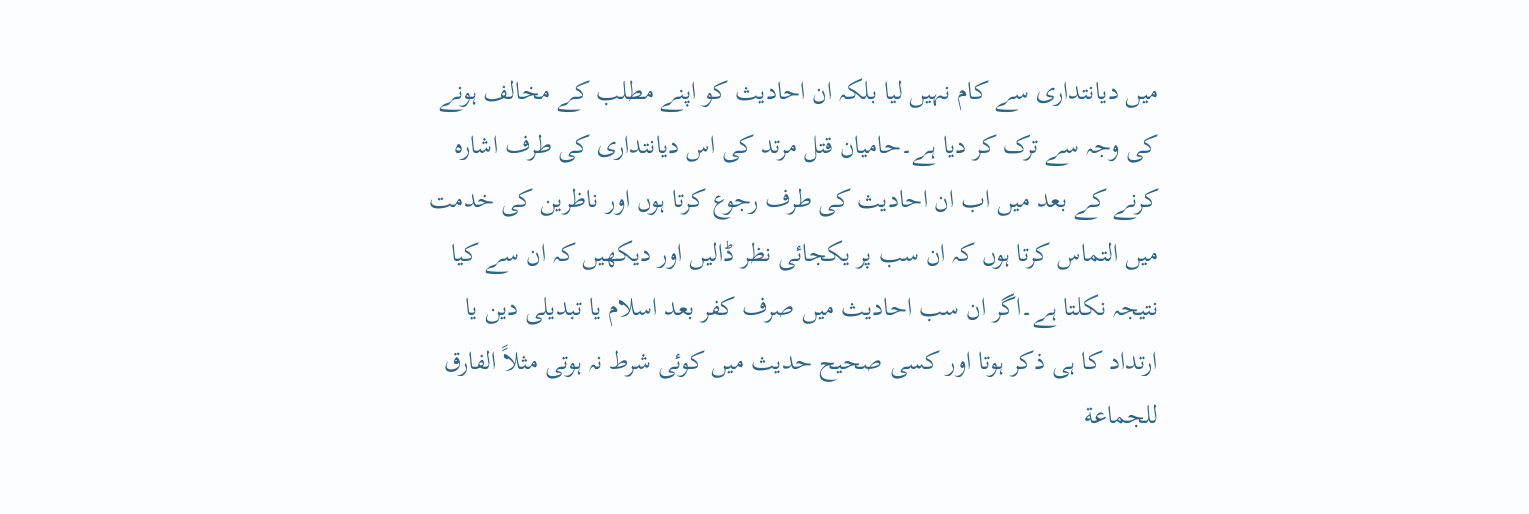میں دیانتداری سے کام نہیں لیا بلکہ ان احادیث کو اپنے مطلب کے مخالف ہونے کی وجہ سے ترک کر دیا ہے۔حامیان قتل مرتد کی اس دیانتداری کی طرف اشارہ کرنے کے بعد میں اب ان احادیث کی طرف رجوع کرتا ہوں اور ناظرین کی خدمت میں التماس کرتا ہوں کہ ان سب پر یکجائی نظر ڈالیں اور دیکھیں کہ ان سے کیا نتیجہ نکلتا ہے۔اگر ان سب احادیث میں صرف کفر بعد اسلام یا تبدیلی دین یا ارتداد کا ہی ذکر ہوتا اور کسی صحیح حدیث میں کوئی شرط نہ ہوتی مثلاً الفارق للجماعة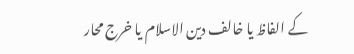کے الفاظ یا خالف دین الاسلام یا خرج محار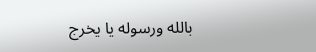بالله ورسوله يا يخرج